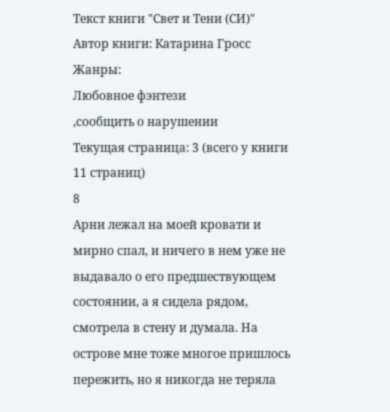Текст книги "Свет и Тени (СИ)"
Автор книги: Катарина Гросс
Жанры:
Любовное фэнтези
,сообщить о нарушении
Текущая страница: 3 (всего у книги 11 страниц)
8
Арни лежал на моей кровати и мирно спал, и ничего в нем уже не выдавало о его предшествующем состоянии, а я сидела рядом, смотрела в стену и думала. На острове мне тоже многое пришлось пережить, но я никогда не теряла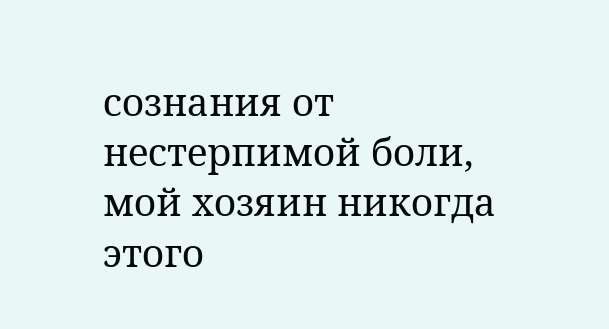сознания от нестерпимой боли, мой хозяин никогда этого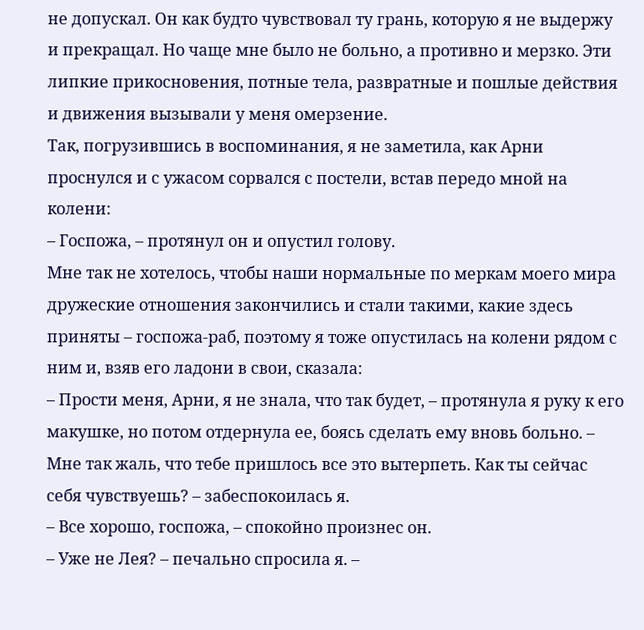не допускал. Он как будто чувствовал ту грань, которую я не выдержу и прекращал. Но чаще мне было не больно, а противно и мерзко. Эти липкие прикосновения, потные тела, развратные и пошлые действия и движения вызывали у меня омерзение.
Так, погрузившись в воспоминания, я не заметила, как Арни проснулся и с ужасом сорвался с постели, встав передо мной на колени:
– Госпожа, – протянул он и опустил голову.
Мне так не хотелось, чтобы наши нормальные по меркам моего мира дружеские отношения закончились и стали такими, какие здесь приняты – госпожа-раб, поэтому я тоже опустилась на колени рядом с ним и, взяв его ладони в свои, сказала:
– Прости меня, Арни, я не знала, что так будет, – протянула я руку к его макушке, но потом отдернула ее, боясь сделать ему вновь больно. – Мне так жаль, что тебе пришлось все это вытерпеть. Как ты сейчас себя чувствуешь? – забеспокоилась я.
– Все хорошо, госпожа, – спокойно произнес он.
– Уже не Лея? – печально спросила я. –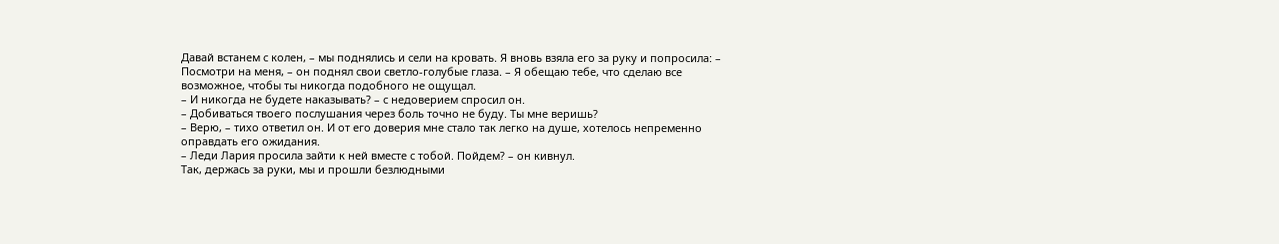Давай встанем с колен, – мы поднялись и сели на кровать. Я вновь взяла его за руку и попросила: – Посмотри на меня, – он поднял свои светло-голубые глаза. – Я обещаю тебе, что сделаю все возможное, чтобы ты никогда подобного не ощущал.
– И никогда не будете наказывать? – с недоверием спросил он.
– Добиваться твоего послушания через боль точно не буду. Ты мне веришь?
– Верю, – тихо ответил он. И от его доверия мне стало так легко на душе, хотелось непременно оправдать его ожидания.
– Леди Лария просила зайти к ней вместе с тобой. Пойдем? – он кивнул.
Так, держась за руки, мы и прошли безлюдными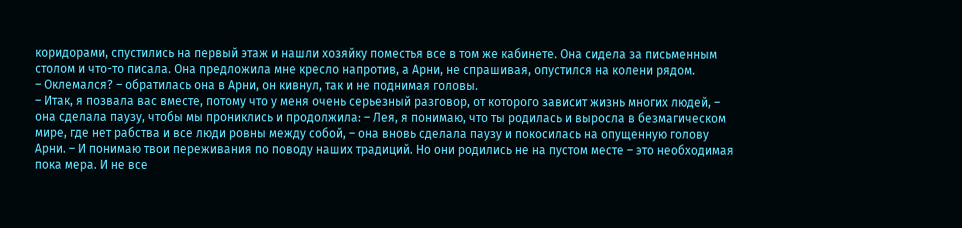коридорами, спустились на первый этаж и нашли хозяйку поместья все в том же кабинете. Она сидела за письменным столом и что-то писала. Она предложила мне кресло напротив, а Арни, не спрашивая, опустился на колени рядом.
– Оклемался? – обратилась она в Арни, он кивнул, так и не поднимая головы.
– Итак, я позвала вас вместе, потому что у меня очень серьезный разговор, от которого зависит жизнь многих людей, – она сделала паузу, чтобы мы прониклись и продолжила: – Лея, я понимаю, что ты родилась и выросла в безмагическом мире, где нет рабства и все люди ровны между собой, – она вновь сделала паузу и покосилась на опущенную голову Арни. – И понимаю твои переживания по поводу наших традиций. Но они родились не на пустом месте – это необходимая пока мера. И не все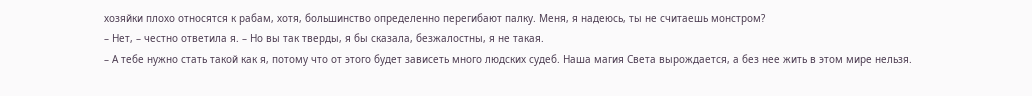хозяйки плохо относятся к рабам, хотя, большинство определенно перегибают палку. Меня, я надеюсь, ты не считаешь монстром?
– Нет, – честно ответила я. – Но вы так тверды, я бы сказала, безжалостны, я не такая.
– А тебе нужно стать такой как я, потому что от этого будет зависеть много людских судеб. Наша магия Света вырождается, а без нее жить в этом мире нельзя.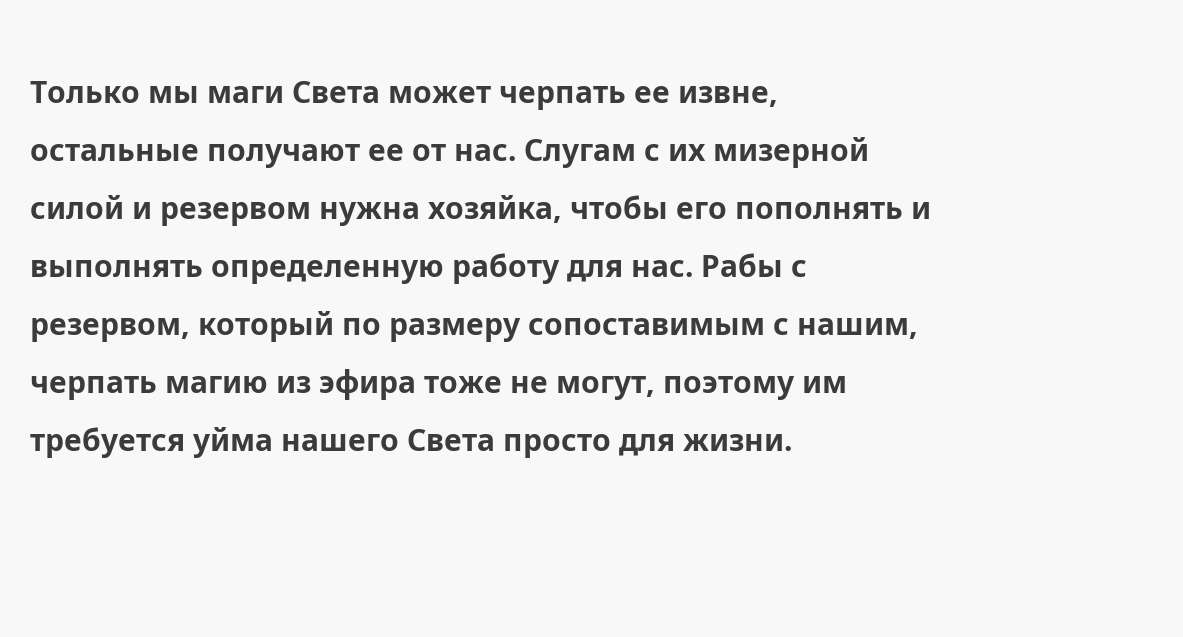Только мы маги Света может черпать ее извне, остальные получают ее от нас. Слугам с их мизерной силой и резервом нужна хозяйка, чтобы его пополнять и выполнять определенную работу для нас. Рабы с резервом, который по размеру сопоставимым с нашим, черпать магию из эфира тоже не могут, поэтому им требуется уйма нашего Света просто для жизни.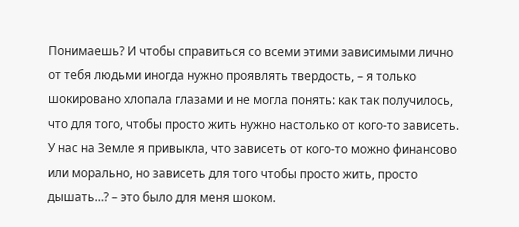Понимаешь? И чтобы справиться со всеми этими зависимыми лично от тебя людьми иногда нужно проявлять твердость, – я только шокировано хлопала глазами и не могла понять: как так получилось, что для того, чтобы просто жить нужно настолько от кого-то зависеть. У нас на Земле я привыкла, что зависеть от кого-то можно финансово или морально, но зависеть для того чтобы просто жить, просто дышать…? – это было для меня шоком.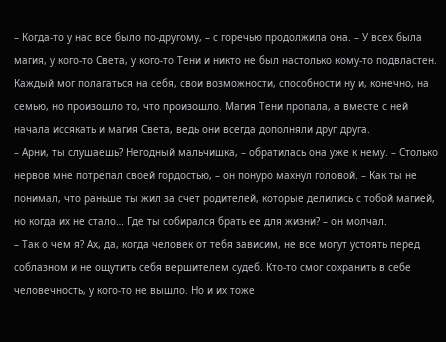– Когда-то у нас все было по-другому, – с горечью продолжила она. – У всех была магия, у кого-то Света, у кого-то Тени и никто не был настолько кому-то подвластен. Каждый мог полагаться на себя, свои возможности, способности ну и, конечно, на семью, но произошло то, что произошло. Магия Тени пропала, а вместе с ней начала иссякать и магия Света, ведь они всегда дополняли друг друга.
– Арни, ты слушаешь? Негодный мальчишка, – обратилась она уже к нему. – Столько нервов мне потрепал своей гордостью, – он понуро махнул головой. – Как ты не понимал, что раньше ты жил за счет родителей, которые делились с тобой магией, но когда их не стало… Где ты собирался брать ее для жизни? – он молчал.
– Так о чем я? Ах, да, когда человек от тебя зависим, не все могут устоять перед соблазном и не ощутить себя вершителем судеб. Кто-то смог сохранить в себе человечность, у кого-то не вышло. Но и их тоже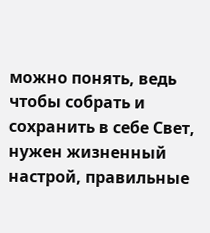можно понять, ведь чтобы собрать и сохранить в себе Свет, нужен жизненный настрой, правильные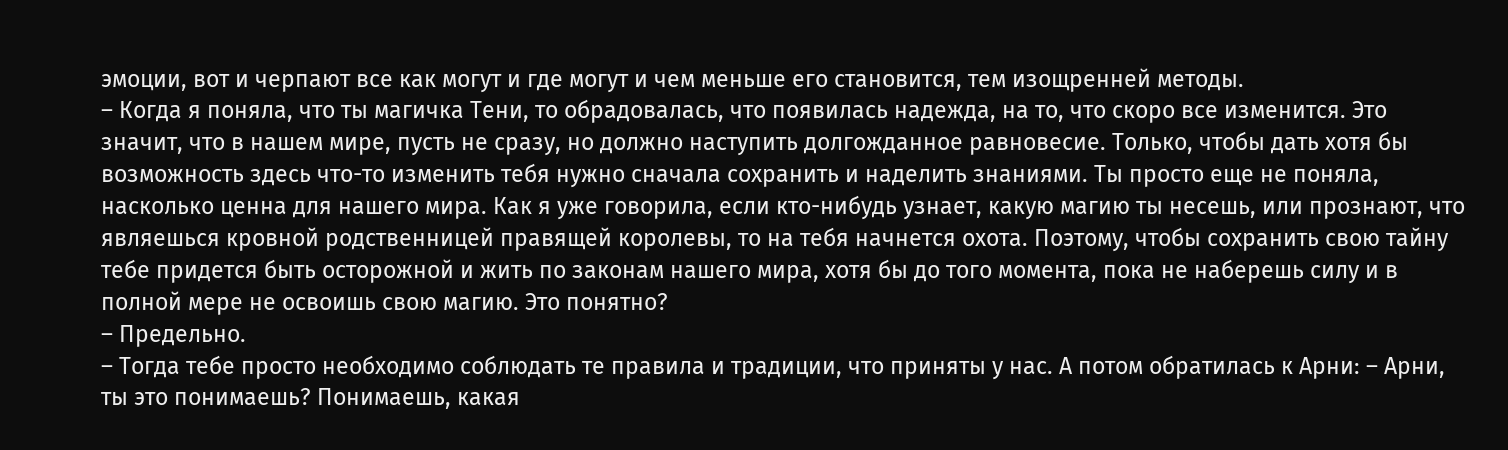эмоции, вот и черпают все как могут и где могут и чем меньше его становится, тем изощренней методы.
– Когда я поняла, что ты магичка Тени, то обрадовалась, что появилась надежда, на то, что скоро все изменится. Это значит, что в нашем мире, пусть не сразу, но должно наступить долгожданное равновесие. Только, чтобы дать хотя бы возможность здесь что-то изменить тебя нужно сначала сохранить и наделить знаниями. Ты просто еще не поняла, насколько ценна для нашего мира. Как я уже говорила, если кто-нибудь узнает, какую магию ты несешь, или прознают, что являешься кровной родственницей правящей королевы, то на тебя начнется охота. Поэтому, чтобы сохранить свою тайну тебе придется быть осторожной и жить по законам нашего мира, хотя бы до того момента, пока не наберешь силу и в полной мере не освоишь свою магию. Это понятно?
– Предельно.
– Тогда тебе просто необходимо соблюдать те правила и традиции, что приняты у нас. А потом обратилась к Арни: – Арни, ты это понимаешь? Понимаешь, какая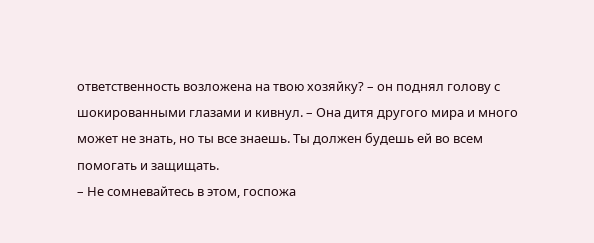ответственность возложена на твою хозяйку? – он поднял голову с шокированными глазами и кивнул. – Она дитя другого мира и много может не знать, но ты все знаешь. Ты должен будешь ей во всем помогать и защищать.
– Не сомневайтесь в этом, госпожа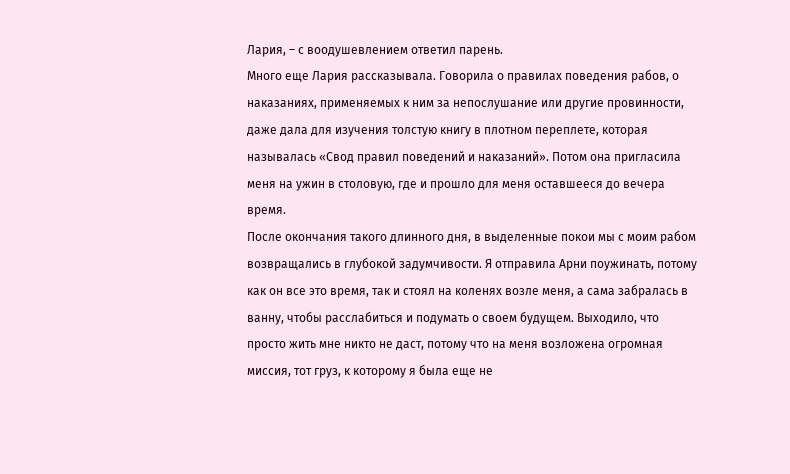Лария, – с воодушевлением ответил парень.
Много еще Лария рассказывала. Говорила о правилах поведения рабов, о наказаниях, применяемых к ним за непослушание или другие провинности, даже дала для изучения толстую книгу в плотном переплете, которая называлась «Свод правил поведений и наказаний». Потом она пригласила меня на ужин в столовую, где и прошло для меня оставшееся до вечера время.
После окончания такого длинного дня, в выделенные покои мы с моим рабом возвращались в глубокой задумчивости. Я отправила Арни поужинать, потому как он все это время, так и стоял на коленях возле меня, а сама забралась в ванну, чтобы расслабиться и подумать о своем будущем. Выходило, что просто жить мне никто не даст, потому что на меня возложена огромная миссия, тот груз, к которому я была еще не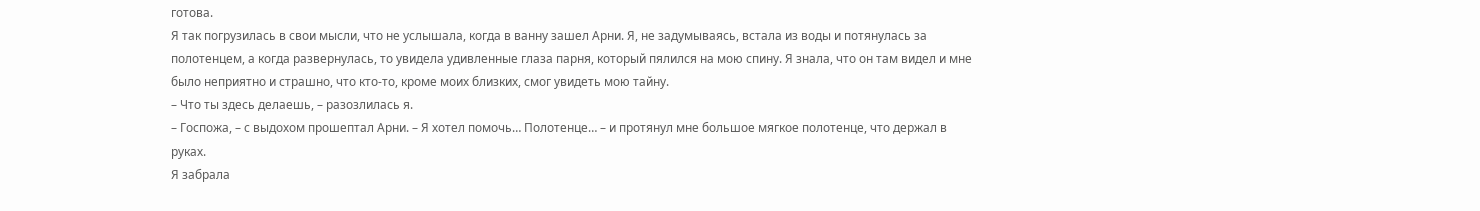готова.
Я так погрузилась в свои мысли, что не услышала, когда в ванну зашел Арни. Я, не задумываясь, встала из воды и потянулась за полотенцем, а когда развернулась, то увидела удивленные глаза парня, который пялился на мою спину. Я знала, что он там видел и мне было неприятно и страшно, что кто-то, кроме моих близких, смог увидеть мою тайну.
– Что ты здесь делаешь, – разозлилась я.
– Госпожа, – с выдохом прошептал Арни. – Я хотел помочь… Полотенце… – и протянул мне большое мягкое полотенце, что держал в руках.
Я забрала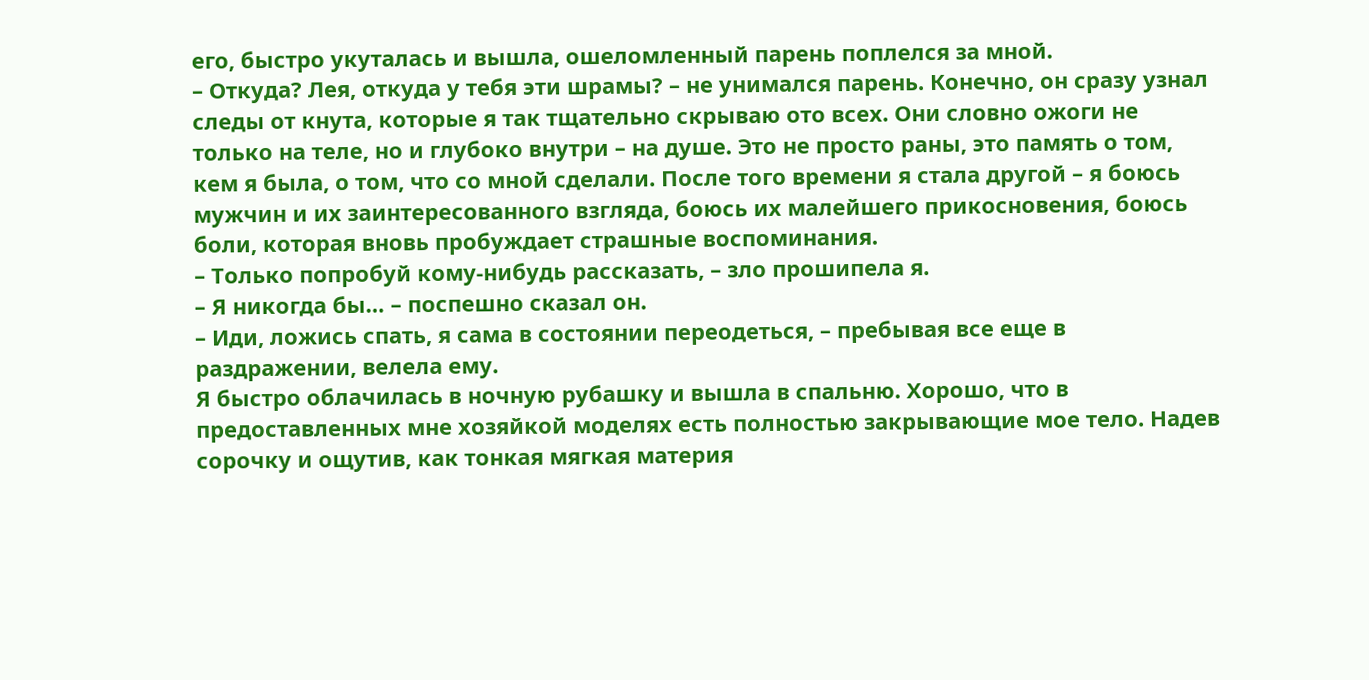его, быстро укуталась и вышла, ошеломленный парень поплелся за мной.
– Откуда? Лея, откуда у тебя эти шрамы? – не унимался парень. Конечно, он сразу узнал следы от кнута, которые я так тщательно скрываю ото всех. Они словно ожоги не только на теле, но и глубоко внутри – на душе. Это не просто раны, это память о том, кем я была, о том, что со мной сделали. После того времени я стала другой – я боюсь мужчин и их заинтересованного взгляда, боюсь их малейшего прикосновения, боюсь боли, которая вновь пробуждает страшные воспоминания.
– Только попробуй кому-нибудь рассказать, – зло прошипела я.
– Я никогда бы… – поспешно сказал он.
– Иди, ложись спать, я сама в состоянии переодеться, – пребывая все еще в раздражении, велела ему.
Я быстро облачилась в ночную рубашку и вышла в спальню. Хорошо, что в предоставленных мне хозяйкой моделях есть полностью закрывающие мое тело. Надев сорочку и ощутив, как тонкая мягкая материя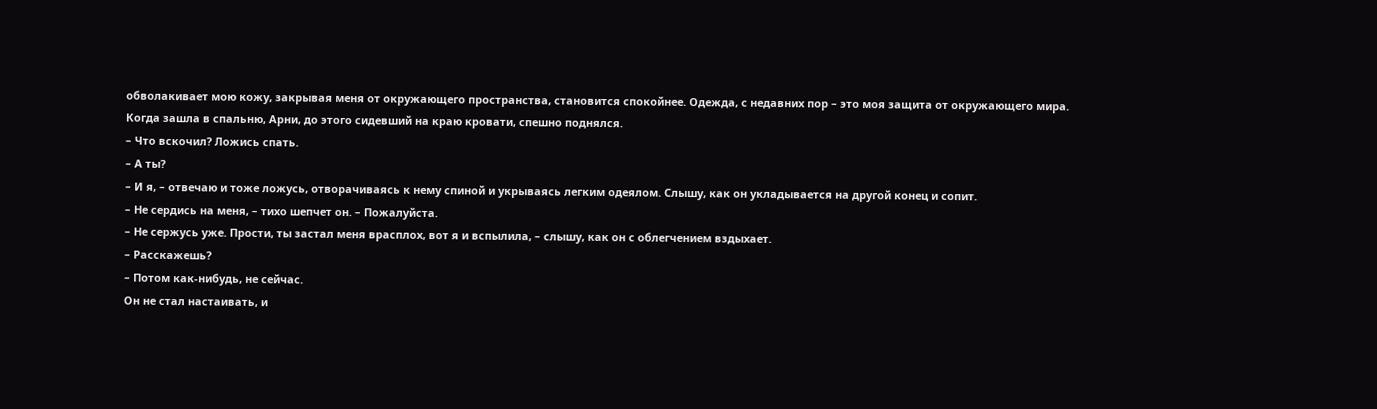обволакивает мою кожу, закрывая меня от окружающего пространства, становится спокойнее. Одежда, с недавних пор – это моя защита от окружающего мира.
Когда зашла в спальню, Арни, до этого сидевший на краю кровати, спешно поднялся.
– Что вскочил? Ложись спать.
– А ты?
– И я, – отвечаю и тоже ложусь, отворачиваясь к нему спиной и укрываясь легким одеялом. Слышу, как он укладывается на другой конец и сопит.
– Не сердись на меня, – тихо шепчет он. – Пожалуйста.
– Не сержусь уже. Прости, ты застал меня врасплох, вот я и вспылила, – слышу, как он с облегчением вздыхает.
– Расскажешь?
– Потом как-нибудь, не сейчас.
Он не стал настаивать, и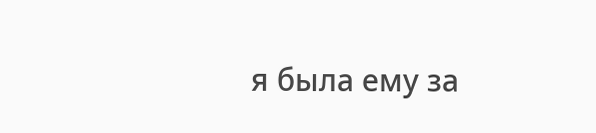я была ему за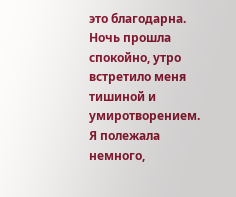это благодарна.
Ночь прошла спокойно, утро встретило меня тишиной и умиротворением. Я полежала немного,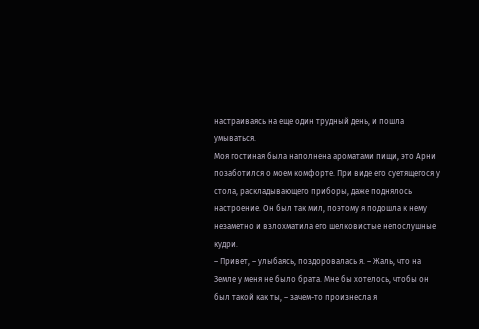настраиваясь на еще один трудный день, и пошла умываться.
Моя гостиная была наполнена ароматами пищи, это Арни позаботился о моем комфорте. При виде его суетящегося у стола, раскладывающего приборы, даже поднялось настроение. Он был так мил, поэтому я подошла к нему незаметно и взлохматила его шелковистые непослушные кудри.
– Привет, – улыбаясь, поздоровалась я. – Жаль, что на Земле у меня не было брата. Мне бы хотелось, чтобы он был такой как ты, – зачем-то произнесла я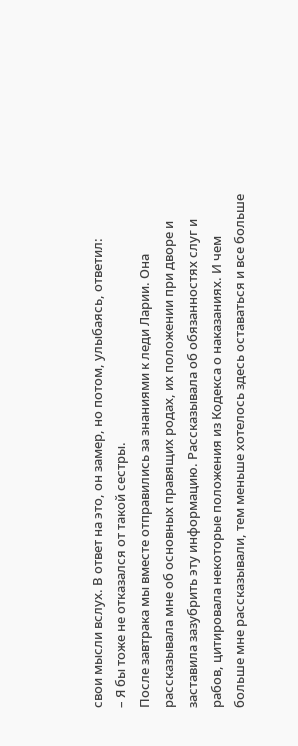свои мысли вслух. В ответ на это, он замер, но потом, улыбаясь, ответил:
– Я бы тоже не отказался от такой сестры.
После завтрака мы вместе отправились за знаниями к леди Ларии. Она рассказывала мне об основных правящих родах, их положении при дворе и заставила зазубрить эту информацию. Рассказывала об обязанностях слуг и рабов, цитировала некоторые положения из Кодекса о наказаниях. И чем больше мне рассказывали, тем меньше хотелось здесь оставаться и все больше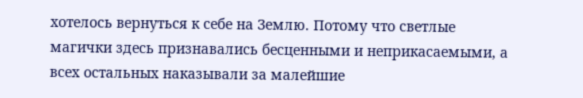хотелось вернуться к себе на Землю. Потому что светлые магички здесь признавались бесценными и неприкасаемыми, а всех остальных наказывали за малейшие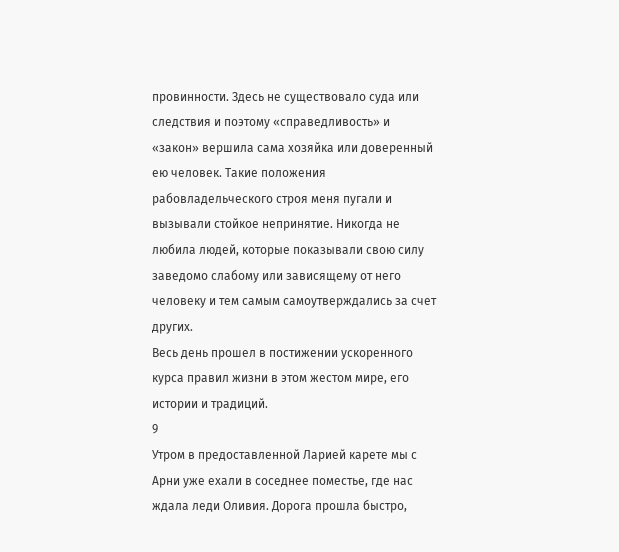провинности. Здесь не существовало суда или следствия и поэтому «справедливость» и «закон» вершила сама хозяйка или доверенный ею человек. Такие положения рабовладельческого строя меня пугали и вызывали стойкое непринятие. Никогда не любила людей, которые показывали свою силу заведомо слабому или зависящему от него человеку и тем самым самоутверждались за счет других.
Весь день прошел в постижении ускоренного курса правил жизни в этом жестом мире, его истории и традиций.
9
Утром в предоставленной Ларией карете мы с Арни уже ехали в соседнее поместье, где нас ждала леди Оливия. Дорога прошла быстро,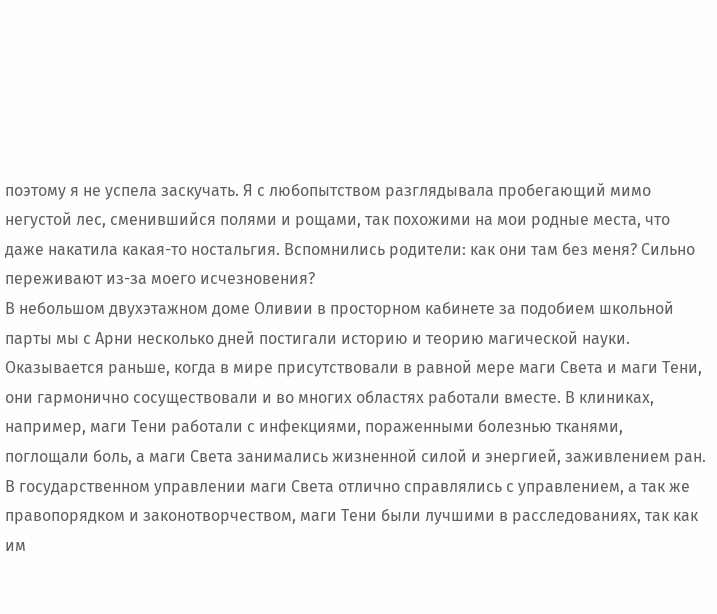поэтому я не успела заскучать. Я с любопытством разглядывала пробегающий мимо негустой лес, сменившийся полями и рощами, так похожими на мои родные места, что даже накатила какая-то ностальгия. Вспомнились родители: как они там без меня? Сильно переживают из-за моего исчезновения?
В небольшом двухэтажном доме Оливии в просторном кабинете за подобием школьной парты мы с Арни несколько дней постигали историю и теорию магической науки.
Оказывается раньше, когда в мире присутствовали в равной мере маги Света и маги Тени, они гармонично сосуществовали и во многих областях работали вместе. В клиниках, например, маги Тени работали с инфекциями, пораженными болезнью тканями, поглощали боль, а маги Света занимались жизненной силой и энергией, заживлением ран. В государственном управлении маги Света отлично справлялись с управлением, а так же правопорядком и законотворчеством, маги Тени были лучшими в расследованиях, так как им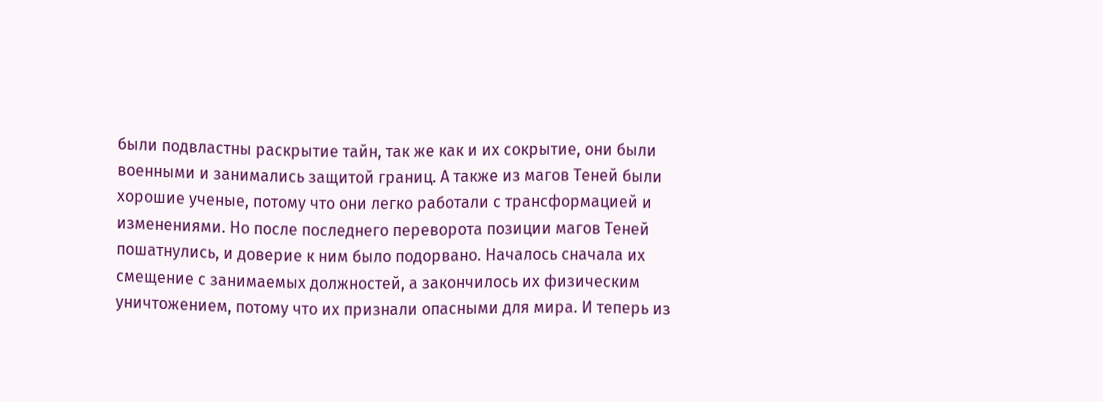были подвластны раскрытие тайн, так же как и их сокрытие, они были военными и занимались защитой границ. А также из магов Теней были хорошие ученые, потому что они легко работали с трансформацией и изменениями. Но после последнего переворота позиции магов Теней пошатнулись, и доверие к ним было подорвано. Началось сначала их смещение с занимаемых должностей, а закончилось их физическим уничтожением, потому что их признали опасными для мира. И теперь из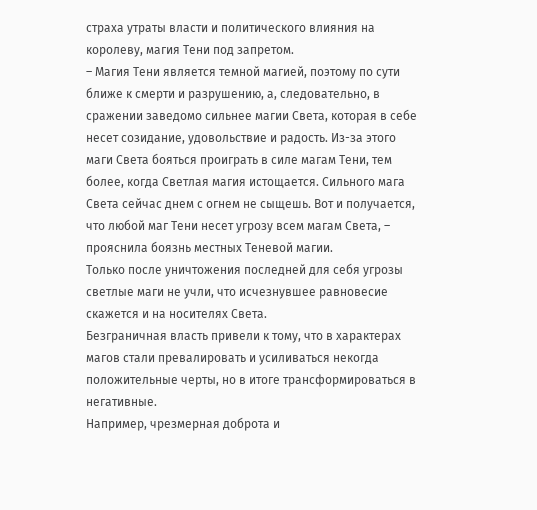страха утраты власти и политического влияния на королеву, магия Тени под запретом.
– Магия Тени является темной магией, поэтому по сути ближе к смерти и разрушению, а, следовательно, в сражении заведомо сильнее магии Света, которая в себе несет созидание, удовольствие и радость. Из-за этого маги Света бояться проиграть в силе магам Тени, тем более, когда Светлая магия истощается. Сильного мага Света сейчас днем с огнем не сыщешь. Вот и получается, что любой маг Тени несет угрозу всем магам Света, – прояснила боязнь местных Теневой магии.
Только после уничтожения последней для себя угрозы светлые маги не учли, что исчезнувшее равновесие скажется и на носителях Света.
Безграничная власть привели к тому, что в характерах магов стали превалировать и усиливаться некогда положительные черты, но в итоге трансформироваться в негативные.
Например, чрезмерная доброта и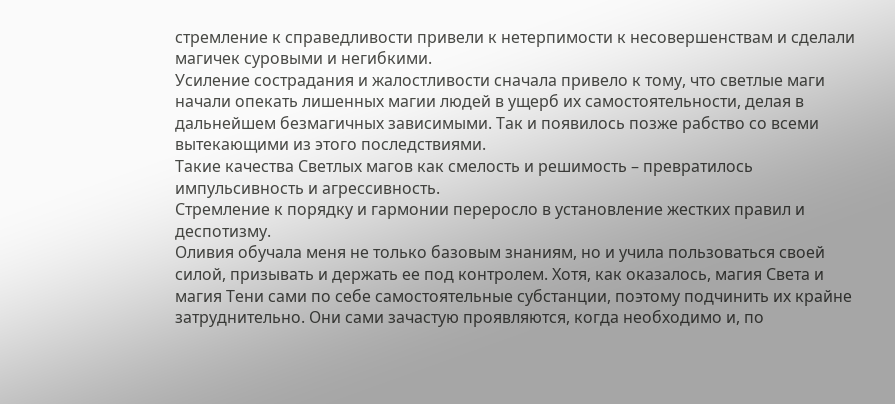стремление к справедливости привели к нетерпимости к несовершенствам и сделали магичек суровыми и негибкими.
Усиление сострадания и жалостливости сначала привело к тому, что светлые маги начали опекать лишенных магии людей в ущерб их самостоятельности, делая в дальнейшем безмагичных зависимыми. Так и появилось позже рабство со всеми вытекающими из этого последствиями.
Такие качества Светлых магов как смелость и решимость – превратилось импульсивность и агрессивность.
Стремление к порядку и гармонии переросло в установление жестких правил и деспотизму.
Оливия обучала меня не только базовым знаниям, но и учила пользоваться своей силой, призывать и держать ее под контролем. Хотя, как оказалось, магия Света и магия Тени сами по себе самостоятельные субстанции, поэтому подчинить их крайне затруднительно. Они сами зачастую проявляются, когда необходимо и, по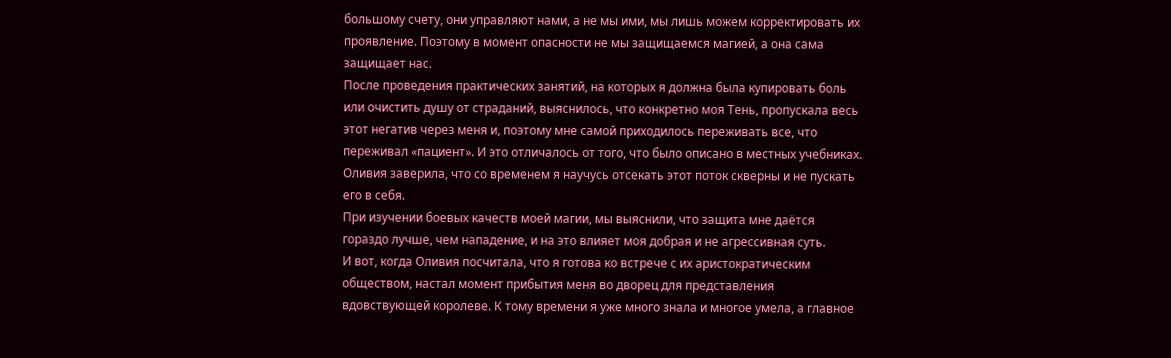большому счету, они управляют нами, а не мы ими, мы лишь можем корректировать их проявление. Поэтому в момент опасности не мы защищаемся магией, а она сама защищает нас.
После проведения практических занятий, на которых я должна была купировать боль или очистить душу от страданий, выяснилось, что конкретно моя Тень, пропускала весь этот негатив через меня и, поэтому мне самой приходилось переживать все, что переживал «пациент». И это отличалось от того, что было описано в местных учебниках.
Оливия заверила, что со временем я научусь отсекать этот поток скверны и не пускать его в себя.
При изучении боевых качеств моей магии, мы выяснили, что защита мне даётся гораздо лучше, чем нападение, и на это влияет моя добрая и не агрессивная суть.
И вот, когда Оливия посчитала, что я готова ко встрече с их аристократическим обществом, настал момент прибытия меня во дворец для представления вдовствующей королеве. К тому времени я уже много знала и многое умела, а главное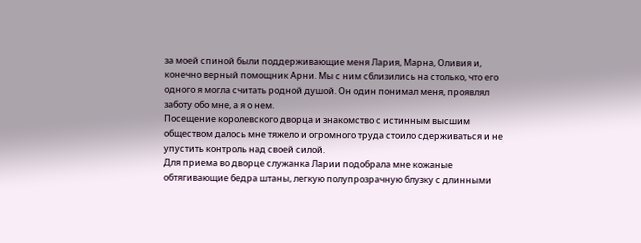за моей спиной были поддерживающие меня Лария, Марна, Оливия и, конечно верный помощник Арни. Мы с ним сблизились на столько, что его одного я могла считать родной душой. Он один понимал меня, проявлял заботу обо мне, а я о нем.
Посещение королевского дворца и знакомство с истинным высшим обществом далось мне тяжело и огромного труда стоило сдерживаться и не упустить контроль над своей силой.
Для приема во дворце служанка Ларии подобрала мне кожаные обтягивающие бедра штаны, легкую полупрозрачную блузку с длинными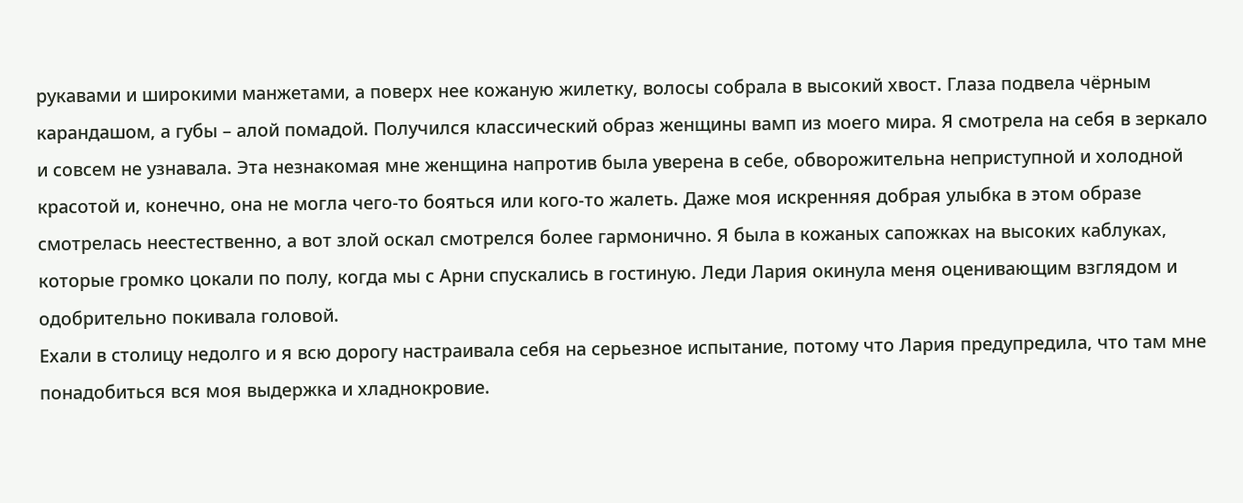рукавами и широкими манжетами, а поверх нее кожаную жилетку, волосы собрала в высокий хвост. Глаза подвела чёрным карандашом, а губы – алой помадой. Получился классический образ женщины вамп из моего мира. Я смотрела на себя в зеркало и совсем не узнавала. Эта незнакомая мне женщина напротив была уверена в себе, обворожительна неприступной и холодной красотой и, конечно, она не могла чего-то бояться или кого-то жалеть. Даже моя искренняя добрая улыбка в этом образе смотрелась неестественно, а вот злой оскал смотрелся более гармонично. Я была в кожаных сапожках на высоких каблуках, которые громко цокали по полу, когда мы с Арни спускались в гостиную. Леди Лария окинула меня оценивающим взглядом и одобрительно покивала головой.
Ехали в столицу недолго и я всю дорогу настраивала себя на серьезное испытание, потому что Лария предупредила, что там мне понадобиться вся моя выдержка и хладнокровие.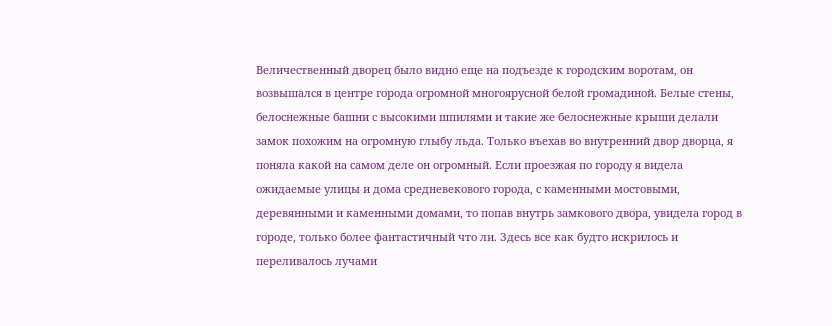Величественный дворец было видно еще на подъезде к городским воротам, он возвышался в центре города огромной многоярусной белой громадиной. Белые стены, белоснежные башни с высокими шпилями и такие же белоснежные крыши делали замок похожим на огромную глыбу льда. Только въехав во внутренний двор дворца, я поняла какой на самом деле он огромный. Если проезжая по городу я видела ожидаемые улицы и дома средневекового города, с каменными мостовыми, деревянными и каменными домами, то попав внутрь замкового двора, увидела город в городе, только более фантастичный что ли. Здесь все как будто искрилось и переливалось лучами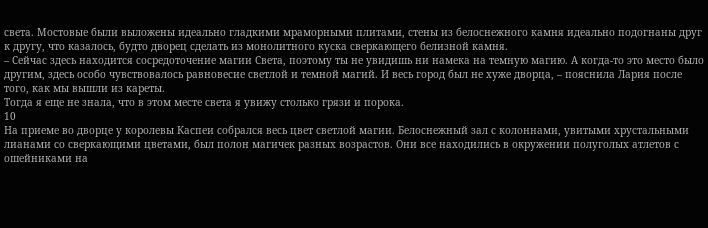света. Мостовые были выложены идеально гладкими мраморными плитами, стены из белоснежного камня идеально подогнаны друг к другу, что казалось, будто дворец сделать из монолитного куска сверкающего белизной камня.
– Сейчас здесь находится сосредоточение магии Света, поэтому ты не увидишь ни намека на темную магию. А когда-то это место было другим, здесь особо чувствовалось равновесие светлой и темной магий. И весь город был не хуже дворца, – пояснила Лария после того, как мы вышли из кареты.
Тогда я еще не знала, что в этом месте света я увижу столько грязи и порока.
10
На приеме во дворце у королевы Каспеи собрался весь цвет светлой магии. Белоснежный зал с колоннами, увитыми хрустальными лианами со сверкающими цветами, был полон магичек разных возрастов. Они все находились в окружении полуголых атлетов с ошейниками на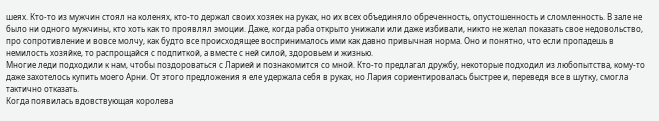шеях. Кто-то из мужчин стоял на коленях, кто-то держал своих хозяек на руках, но их всех объединяло обреченность, опустошенность и сломленность. В зале не было ни одного мужчины, кто хоть как то проявлял эмоции. Даже, когда раба открыто унижали или даже избивали, никто не желал показать свое недовольство, про сопротивление и вовсе молчу, как будто все происходящее воспринималось ими как давно привычная норма. Оно и понятно, что если пропадешь в немилость хозяйке, то распрощайся с подпиткой, а вместе с ней силой, здоровьем и жизнью.
Многие леди подходили к нам, чтобы поздороваться с Ларией и познакомится со мной. Кто-то предлагал дружбу, некоторые подходил из любопытства, кому-то даже захотелось купить моего Арни. От этого предложения я еле удержала себя в руках, но Лария сориентировалась быстрее и, переведя все в шутку, смогла тактично отказать.
Когда появилась вдовствующая королева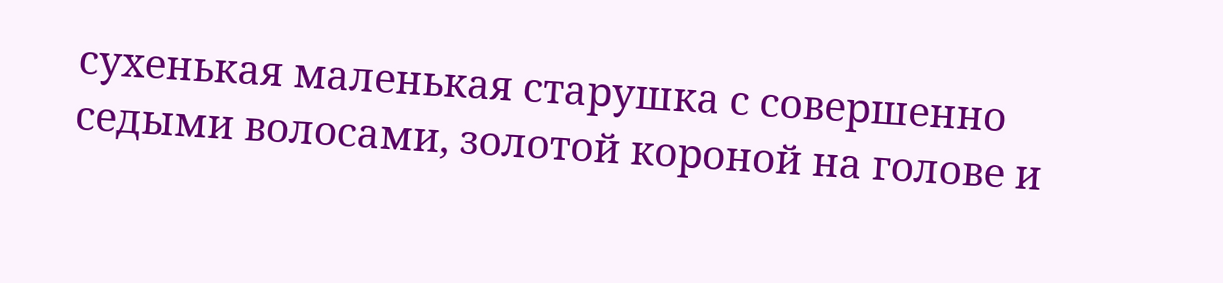сухенькая маленькая старушка с совершенно седыми волосами, золотой короной на голове и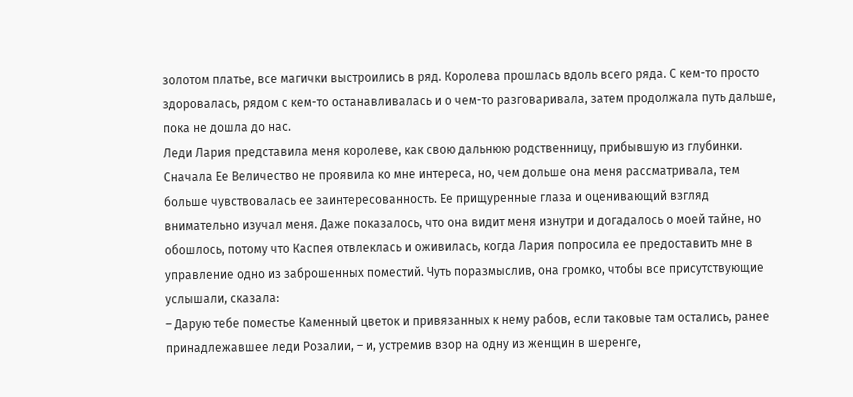золотом платье, все магички выстроились в ряд. Королева прошлась вдоль всего ряда. С кем-то просто здоровалась, рядом с кем-то останавливалась и о чем-то разговаривала, затем продолжала путь дальше, пока не дошла до нас.
Леди Лария представила меня королеве, как свою дальнюю родственницу, прибывшую из глубинки. Сначала Ее Величество не проявила ко мне интереса, но, чем дольше она меня рассматривала, тем больше чувствовалась ее заинтересованность. Ее прищуренные глаза и оценивающий взгляд внимательно изучал меня. Даже показалось, что она видит меня изнутри и догадалось о моей тайне, но обошлось, потому что Каспея отвлеклась и оживилась, когда Лария попросила ее предоставить мне в управление одно из заброшенных поместий. Чуть поразмыслив, она громко, чтобы все присутствующие услышали, сказала:
– Дарую тебе поместье Каменный цветок и привязанных к нему рабов, если таковые там остались, ранее принадлежавшее леди Розалии, – и, устремив взор на одну из женщин в шеренге,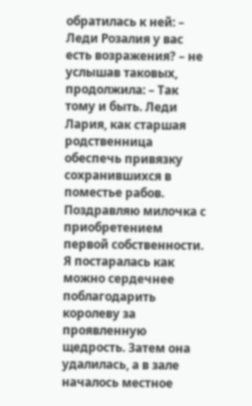обратилась к ней: – Леди Розалия у вас есть возражения? – не услышав таковых, продолжила: – Так тому и быть. Леди Лария, как старшая родственница обеспечь привязку сохранившихся в поместье рабов. Поздравляю милочка с приобретением первой собственности.
Я постаралась как можно сердечнее поблагодарить королеву за проявленную щедрость. Затем она удалилась, а в зале началось местное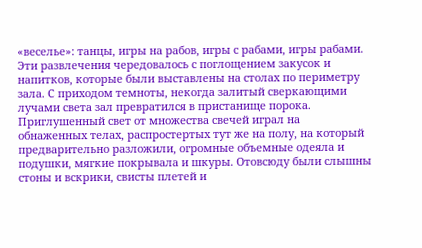«веселье»: танцы, игры на рабов, игры с рабами, игры рабами. Эти развлечения чередовалось с поглощением закусок и напитков, которые были выставлены на столах по периметру зала. С приходом темноты, некогда залитый сверкающими лучами света зал превратился в пристанище порока. Приглушенный свет от множества свечей играл на обнаженных телах, распростертых тут же на полу, на который предварительно разложили, огромные объемные одеяла и подушки, мягкие покрывала и шкуры. Отовсюду были слышны стоны и вскрики, свисты плетей и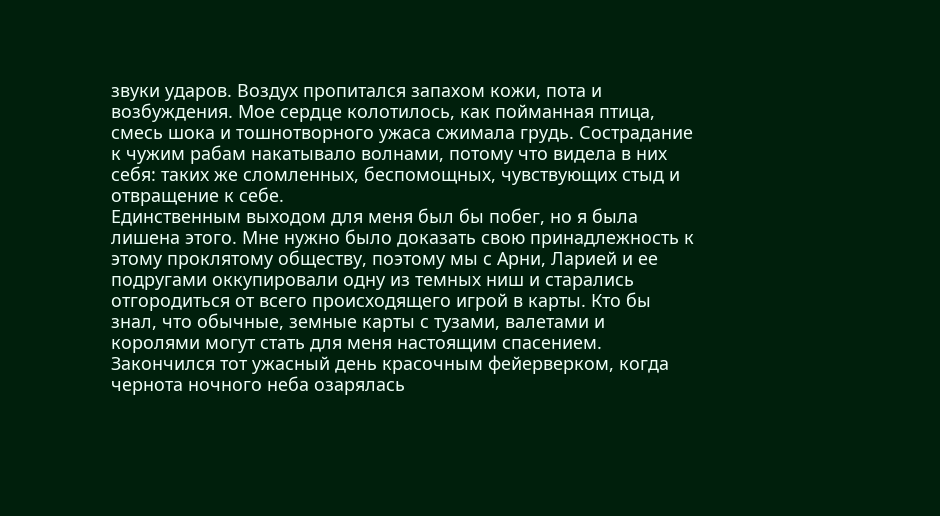звуки ударов. Воздух пропитался запахом кожи, пота и возбуждения. Мое сердце колотилось, как пойманная птица, смесь шока и тошнотворного ужаса сжимала грудь. Сострадание к чужим рабам накатывало волнами, потому что видела в них себя: таких же сломленных, беспомощных, чувствующих стыд и отвращение к себе.
Единственным выходом для меня был бы побег, но я была лишена этого. Мне нужно было доказать свою принадлежность к этому проклятому обществу, поэтому мы с Арни, Ларией и ее подругами оккупировали одну из темных ниш и старались отгородиться от всего происходящего игрой в карты. Кто бы знал, что обычные, земные карты с тузами, валетами и королями могут стать для меня настоящим спасением.
Закончился тот ужасный день красочным фейерверком, когда чернота ночного неба озарялась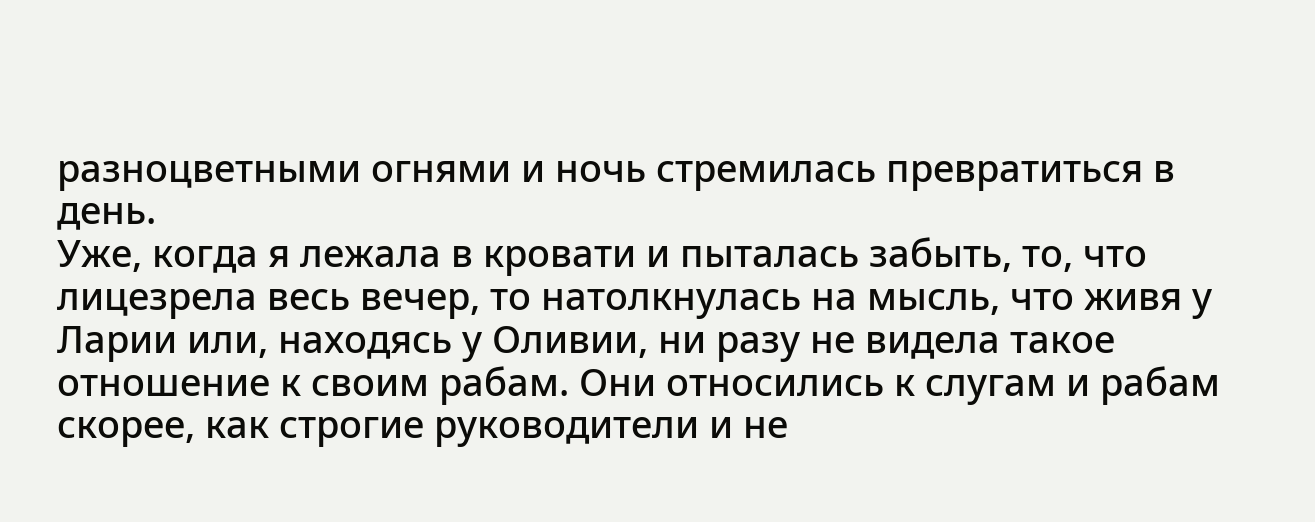разноцветными огнями и ночь стремилась превратиться в день.
Уже, когда я лежала в кровати и пыталась забыть, то, что лицезрела весь вечер, то натолкнулась на мысль, что живя у Ларии или, находясь у Оливии, ни разу не видела такое отношение к своим рабам. Они относились к слугам и рабам скорее, как строгие руководители и не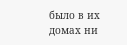было в их домах ни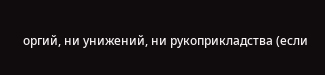оргий, ни унижений, ни рукоприкладства (если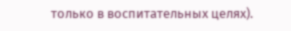только в воспитательных целях).